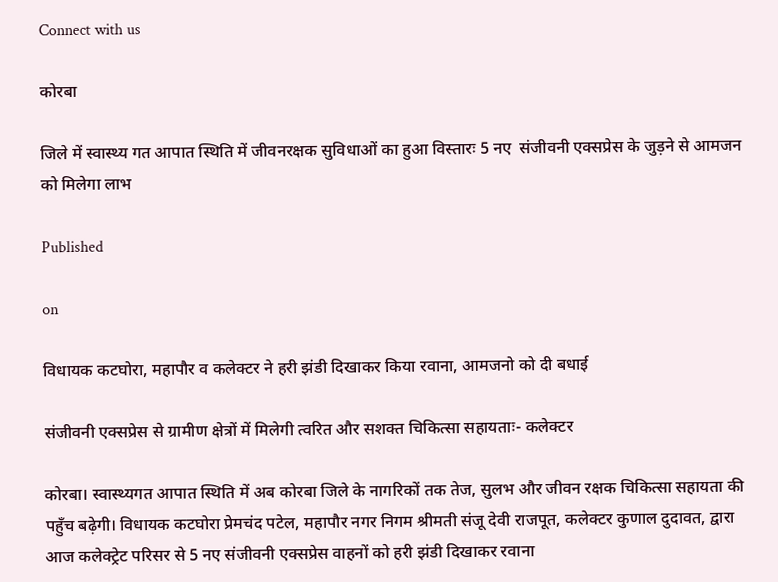Connect with us

कोरबा

जिले में स्वास्थ्य गत आपात स्थिति में जीवनरक्षक सुविधाओं का हुआ विस्तारः 5 नए  संजीवनी एक्सप्रेस के जुड़ने से आमजन को मिलेगा लाभ

Published

on

विधायक कटघोरा, महापौर व कलेक्टर ने हरी झंडी दिखाकर किया रवाना, आमजनो को दी बधाई

संजीवनी एक्सप्रेस से ग्रामीण क्षेत्रों में मिलेगी त्वरित और सशक्त चिकित्सा सहायताः- कलेक्टर

कोरबा। स्वास्थ्यगत आपात स्थिति में अब कोरबा जिले के नागरिकों तक तेज, सुलभ और जीवन रक्षक चिकित्सा सहायता की पहुँच बढ़ेगी। विधायक कटघोरा प्रेमचंद पटेल, महापौर नगर निगम श्रीमती संजू देवी राजपूत, कलेक्टर कुणाल दुदावत, द्वारा आज कलेक्ट्रेट परिसर से 5 नए संजीवनी एक्सप्रेस वाहनों को हरी झंडी दिखाकर रवाना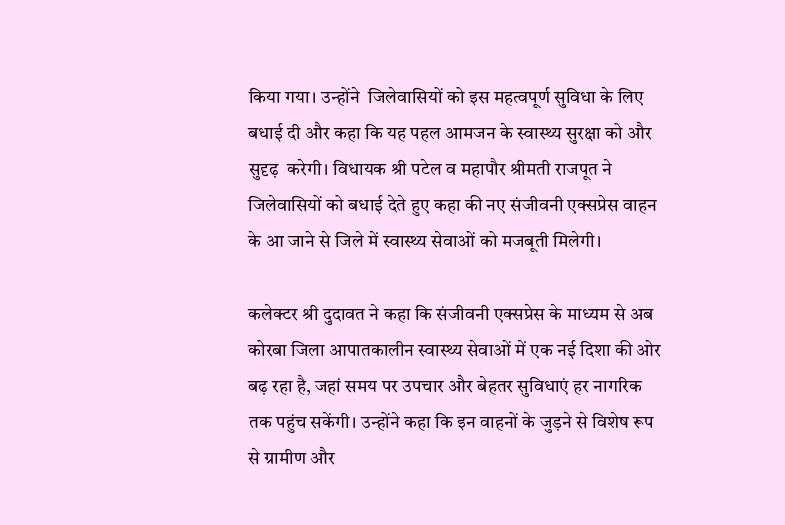किया गया। उन्होंने  जिलेवासियों को इस महत्वपूर्ण सुविधा के लिए बधाई दी और कहा कि यह पहल आमजन के स्वास्थ्य सुरक्षा को और सुदृढ़  करेगी। विधायक श्री पटेल व महापौर श्रीमती राजपूत ने  जिलेवासियों को बधाई देते हुए कहा की नए संजीवनी एक्सप्रेस वाहन के आ जाने से जिले में स्वास्थ्य सेवाओं को मजबूती मिलेगी।

कलेक्टर श्री दुदावत ने कहा कि संजीवनी एक्सप्रेस के माध्यम से अब कोरबा जिला आपातकालीन स्वास्थ्य सेवाओं में एक नई दिशा की ओर बढ़ रहा है, जहां समय पर उपचार और बेहतर सुविधाएं हर नागरिक तक पहुंच सकेंगी। उन्होंने कहा कि इन वाहनों के जुड़ने से विशेष रूप से ग्रामीण और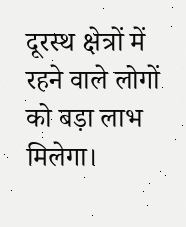दूरस्थ क्षेत्रों में रहने वाले लोगों को बड़ा लाभ मिलेगा।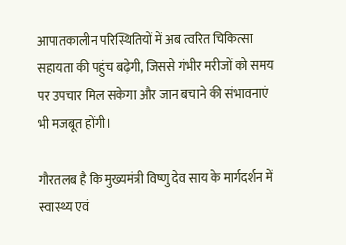आपातकालीन परिस्थितियों में अब त्वरित चिकित्सा सहायता की पहुंच बढ़ेगी, जिससे गंभीर मरीजों को समय पर उपचार मिल सकेगा और जान बचाने की संभावनाएं भी मजबूत होंगी।

गौरतलब है कि मुख्यमंत्री विष्णु देव साय के मार्गदर्शन में स्वास्थ्य एवं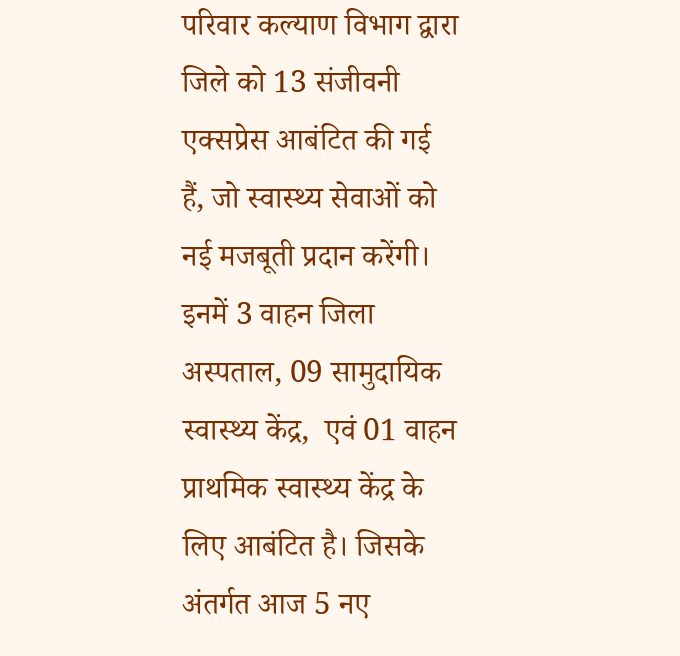परिवार कल्याण विभाग द्वारा जिले को 13 संजीवनी एक्सप्रेस आबंटित की गई हैं, जो स्वास्थ्य सेवाओं को नई मजबूती प्रदान करेंगी। इनमें 3 वाहन जिला अस्पताल, 09 सामुदायिक स्वास्थ्य केंद्र,  एवं 01 वाहन प्राथमिक स्वास्थ्य केंद्र के लिए आबंटित है। जिसके अंतर्गत आज 5 नए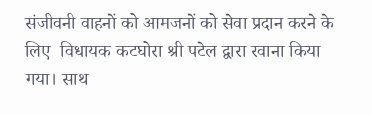संजीवनी वाहनों को आमजनों को सेवा प्रदान करने के लिए  विधायक कटघोरा श्री पटेल द्वारा रवाना किया गया। साथ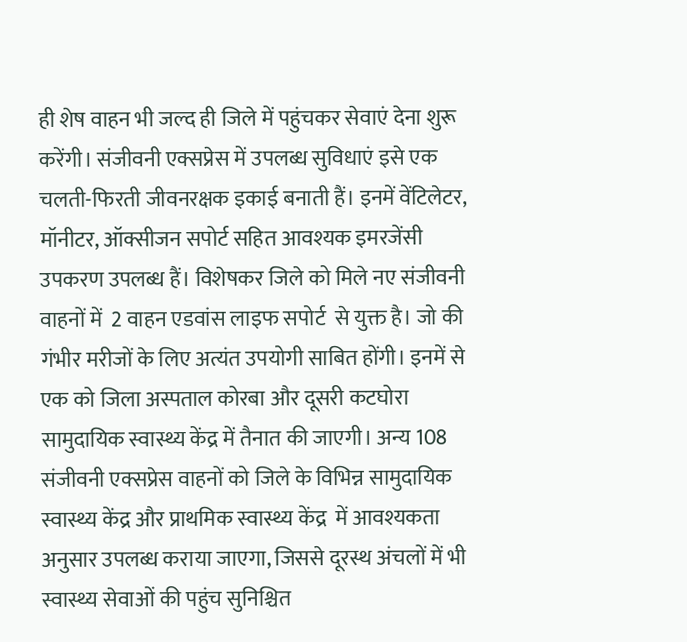ही शेष वाहन भी जल्द ही जिले में पहुंचकर सेवाएं देना शुरू करेंगी। संजीवनी एक्सप्रेस में उपलब्ध सुविधाएं इसे एक चलती-फिरती जीवनरक्षक इकाई बनाती हैं। इनमें वेंटिलेटर, मॉनीटर, ऑक्सीजन सपोर्ट सहित आवश्यक इमरजेंसी उपकरण उपलब्ध हैं। विशेषकर जिले को मिले नए संजीवनी वाहनों में  2 वाहन एडवांस लाइफ सपोर्ट  से युक्त है। जो की गंभीर मरीजों के लिए अत्यंत उपयोगी साबित होंगी। इनमें से एक को जिला अस्पताल कोरबा और दूसरी कटघोरा सामुदायिक स्वास्थ्य केंद्र में तैनात की जाएगी। अन्य 108 संजीवनी एक्सप्रेस वाहनों को जिले के विभिन्न सामुदायिक स्वास्थ्य केंद्र और प्राथमिक स्वास्थ्य केंद्र  में आवश्यकता अनुसार उपलब्ध कराया जाएगा, जिससे दूरस्थ अंचलों में भी स्वास्थ्य सेवाओं की पहुंच सुनिश्चित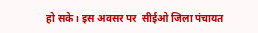हो सके। इस अवसर पर  सीईओ जिला पंचायत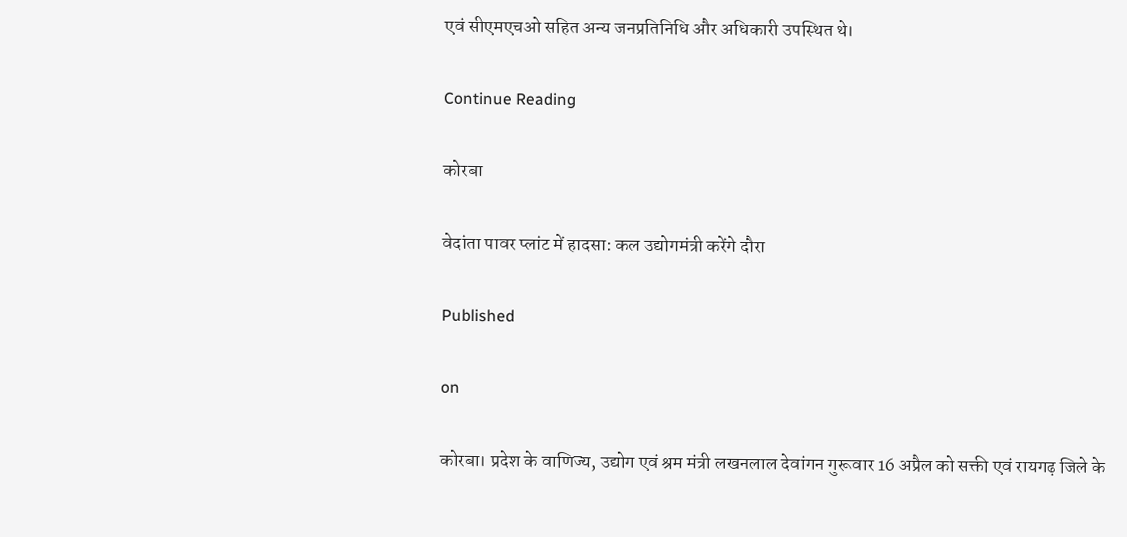एवं सीएमएचओ सहित अन्य जनप्रतिनिधि और अधिकारी उपस्थित थे।

Continue Reading

कोरबा

वेदांता पावर प्लांट में हादसा: कल उद्योगमंत्री करेंगे दौरा

Published

on

कोरबा। प्रदेश के वाणिज्य, उद्योग एवं श्रम मंत्री लखनलाल देवांगन गुरूवार 16 अप्रैल को सक्ती एवं रायगढ़ जिले के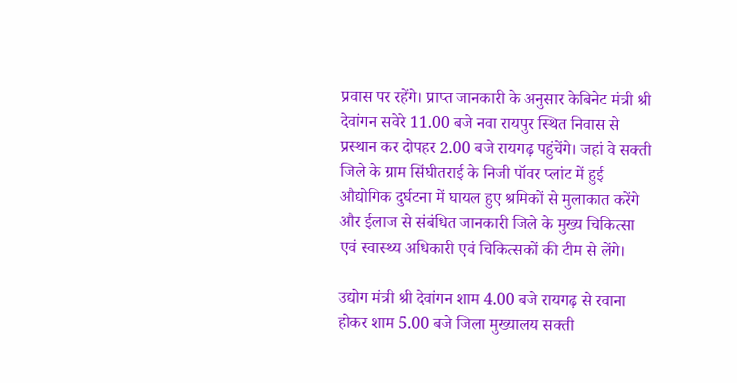प्रवास पर रहेंगे। प्राप्त जानकारी के अनुसार केबिनेट मंत्री श्री देवांगन सवेरे 11.00 बजे नवा रायपुर स्थित निवास से प्रस्थान कर दोपहर 2.00 बजे रायगढ़ पहुंचेंगे। जहां वे सक्ती जिले के ग्राम सिंघीतराई के निजी पॉवर प्लांट में हुई औद्योगिक दुर्घटना में घायल हुए श्रमिकों से मुलाकात करेंगे और ईलाज से संबंधित जानकारी जिले के मुख्य चिकित्सा एवं स्वास्थ्य अधिकारी एवं चिकित्सकों की टीम से लेंगे।

उद्योग मंत्री श्री देवांगन शाम 4.00 बजे रायगढ़ से रवाना होकर शाम 5.00 बजे जिला मुख्यालय सक्ती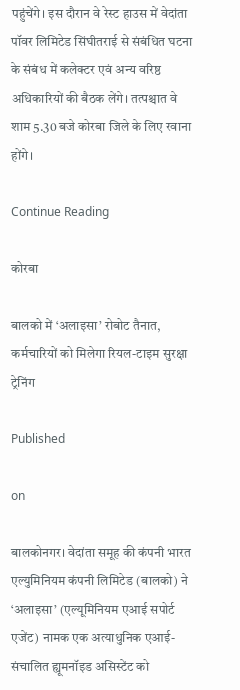पहुंचेंगे। इस दौरान वे रेस्ट हाउस में वेदांता पॉवर लिमिटेड सिंघीतराई से संबंधित घटना के संबंध में कलेक्टर एवं अन्य वरिष्ठ अधिकारियों की बैठक लेंगे। तत्पश्चात वे शाम 5.30 बजे कोरबा जिले के लिए रवाना होंगे।

Continue Reading

कोरबा

बालको में ‘अलाइसा’ रोबोट तैनात, कर्मचारियों को मिलेगा रियल-टाइम सुरक्षा ट्रेनिंग

Published

on

बालकोनगर। वेदांता समूह की कंपनी भारत एल्युमिनियम कंपनी लिमिटेड (बालको) ने ‘अलाइसा’ (एल्यूमिनियम एआई सपोर्ट एजेंट) नामक एक अत्याधुनिक एआई-संचालित ह्यूमनॉइड असिस्टेंट को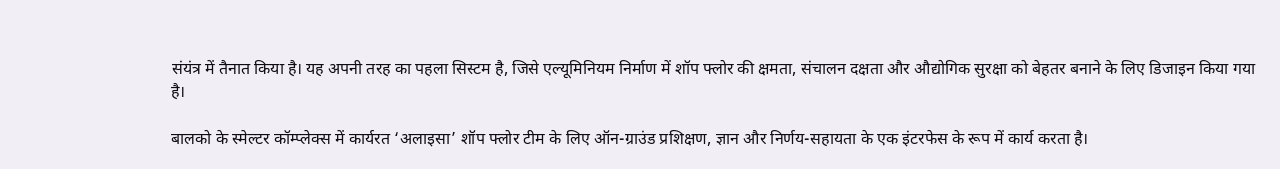संयंत्र में तैनात किया है। यह अपनी तरह का पहला सिस्टम है, जिसे एल्यूमिनियम निर्माण में शॉप फ्लोर की क्षमता, संचालन दक्षता और औद्योगिक सुरक्षा को बेहतर बनाने के लिए डिजाइन किया गया है।

बालको के स्मेल्टर कॉम्प्लेक्स में कार्यरत ‘अलाइसा’ शॉप फ्लोर टीम के लिए ऑन-ग्राउंड प्रशिक्षण, ज्ञान और निर्णय-सहायता के एक इंटरफेस के रूप में कार्य करता है।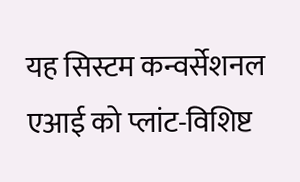यह सिस्टम कन्वर्सेशनल एआई को प्लांट-विशिष्ट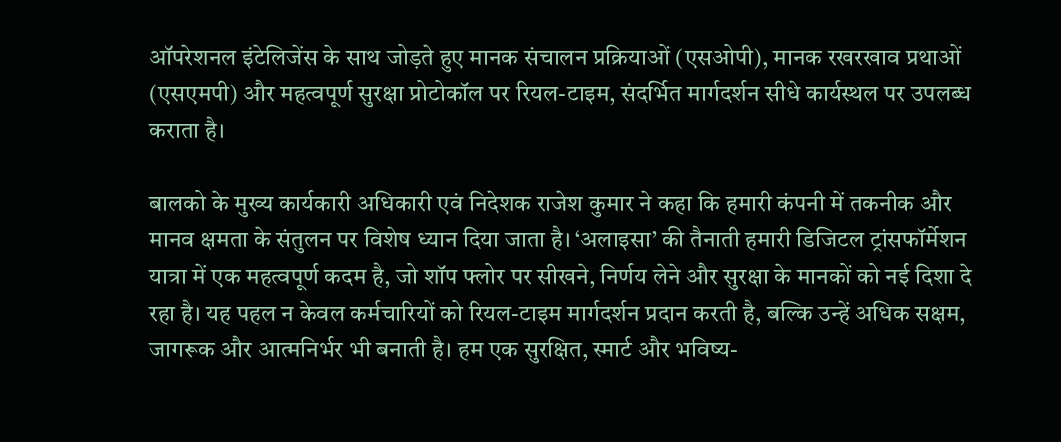ऑपरेशनल इंटेलिजेंस के साथ जोड़ते हुए मानक संचालन प्रक्रियाओं (एसओपी), मानक रखरखाव प्रथाओं (एसएमपी) और महत्वपूर्ण सुरक्षा प्रोटोकॉल पर रियल-टाइम, संदर्भित मार्गदर्शन सीधे कार्यस्थल पर उपलब्ध कराता है।

बालको के मुख्य कार्यकारी अधिकारी एवं निदेशक राजेश कुमार ने कहा कि हमारी कंपनी में तकनीक और मानव क्षमता के संतुलन पर विशेष ध्यान दिया जाता है। ‘अलाइसा’ की तैनाती हमारी डिजिटल ट्रांसफॉर्मेशन यात्रा में एक महत्वपूर्ण कदम है, जो शॉप फ्लोर पर सीखने, निर्णय लेने और सुरक्षा के मानकों को नई दिशा दे रहा है। यह पहल न केवल कर्मचारियों को रियल-टाइम मार्गदर्शन प्रदान करती है, बल्कि उन्हें अधिक सक्षम, जागरूक और आत्मनिर्भर भी बनाती है। हम एक सुरक्षित, स्मार्ट और भविष्य-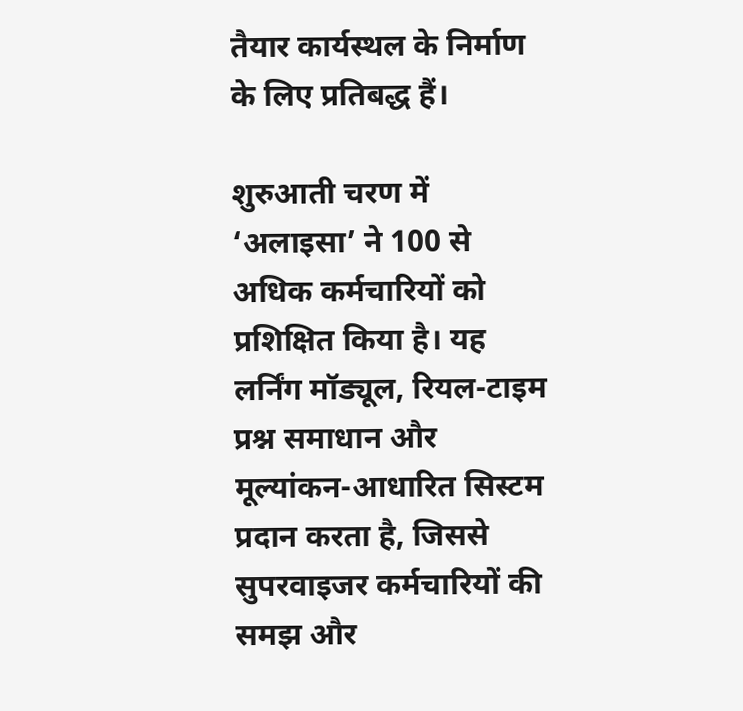तैयार कार्यस्थल के निर्माण के लिए प्रतिबद्ध हैं।

शुरुआती चरण में ‘अलाइसा’ ने 100 से अधिक कर्मचारियों को प्रशिक्षित किया है। यह लर्निंग मॉड्यूल, रियल-टाइम प्रश्न समाधान और मूल्यांकन-आधारित सिस्टम प्रदान करता है, जिससे सुपरवाइजर कर्मचारियों की समझ और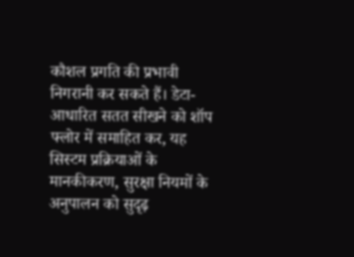कौशल प्रगति की प्रभावी निगरानी कर सकते हैं। डेटा-आधारित सतत सीखने को शॉप फ्लोर में समाहित कर, यह सिस्टम प्रक्रियाओं के मानकीकरण, सुरक्षा नियमों के अनुपालन को सुदृढ़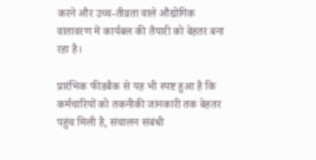करने और उच्च-तीव्रता वाले औद्योगिक वातावरण में कार्यबल की तैयारी को बेहतर बना रहा है।

प्रारंभिक फीडबैक से यह भी स्पष्ट हुआ है कि कर्मचारियों को तकनीकी जानकारी तक बेहतर पहुंच मिली है, संचालन संबंधी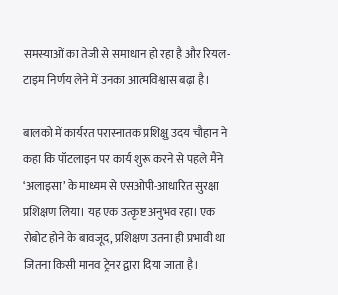समस्याओं का तेजी से समाधान हो रहा है और रियल-टाइम निर्णय लेने में उनका आत्मविश्वास बढ़ा है।

बालको में कार्यरत परास्नातक प्रशिक्षु उदय चौहान ने कहा कि पॉटलाइन पर कार्य शुरू करने से पहले मैंने ‘अलाइसा’ के माध्यम से एसओपी-आधारित सुरक्षा प्रशिक्षण लिया। यह एक उत्कृष्ट अनुभव रहा। एक रोबोट होने के बावजूद, प्रशिक्षण उतना ही प्रभावी था जितना किसी मानव ट्रेनर द्वारा दिया जाता है।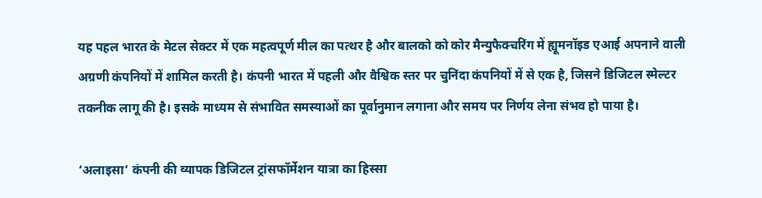यह पहल भारत के मेटल सेक्टर में एक महत्वपूर्ण मील का पत्थर है और बालको को कोर मैन्युफैक्चरिंग में ह्यूमनॉइड एआई अपनाने वाली अग्रणी कंपनियों में शामिल करती है। कंपनी भारत में पहली और वैश्विक स्तर पर चुनिंदा कंपनियों में से एक है, जिसने डिजिटल स्मेल्टर तकनीक लागू की है। इसके माध्यम से संभावित समस्याओं का पूर्वानुमान लगाना और समय पर निर्णय लेना संभव हो पाया है।

‘अलाइसा’ कंपनी की व्यापक डिजिटल ट्रांसफॉर्मेशन यात्रा का हिस्सा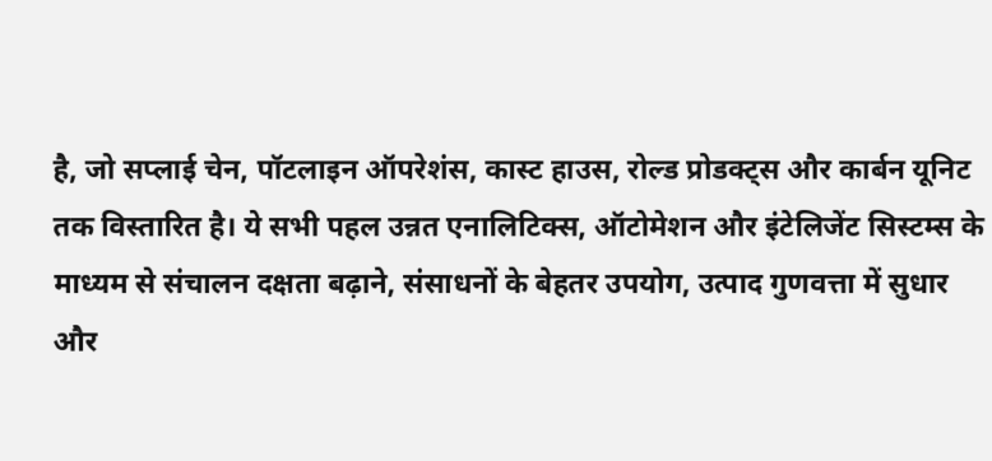है, जो सप्लाई चेन, पॉटलाइन ऑपरेशंस, कास्ट हाउस, रोल्ड प्रोडक्ट्स और कार्बन यूनिट तक विस्तारित है। ये सभी पहल उन्नत एनालिटिक्स, ऑटोमेशन और इंटेलिजेंट सिस्टम्स के माध्यम से संचालन दक्षता बढ़ाने, संसाधनों के बेहतर उपयोग, उत्पाद गुणवत्ता में सुधार और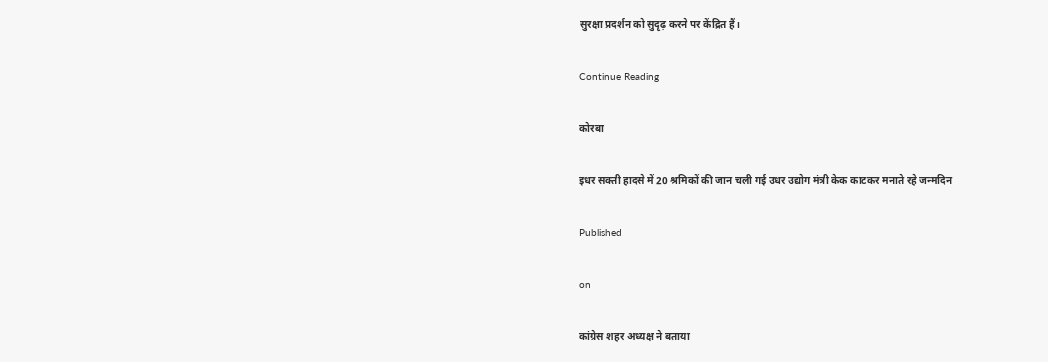सुरक्षा प्रदर्शन को सुदृढ़ करने पर केंद्रित हैं।

Continue Reading

कोरबा

इधर सक्ती हादसे में 20 श्रमिकों की जान चली गई उधर उद्योग मंत्री केक काटकर मनाते रहे जन्मदिन

Published

on

कांग्रेस शहर अध्यक्ष ने बताया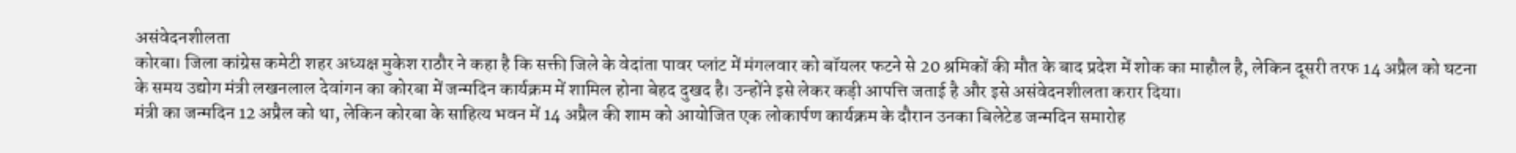असंवेदनशीलता
कोरबा। जिला कांग्रेस कमेटी शहर अध्यक्ष मुकेश राठौर ने कहा है कि सक्ती जिले के वेदांता पावर प्लांट में मंगलवार को बॉयलर फटने से 20 श्रमिकों की मौत के बाद प्रदेश में शोक का माहौल है, लेकिन दूसरी तरफ 14 अप्रैल को घटना के समय उद्योग मंत्री लखनलाल देवांगन का कोरबा में जन्मदिन कार्यक्रम में शामिल होना बेहद दुखद है। उन्होंने इसे लेकर कड़ी आपत्ति जताई है और इसे असंवेदनशीलता करार दिया।
मंत्री का जन्मदिन 12 अप्रैल को था, लेकिन कोरबा के साहित्य भवन में 14 अप्रैल की शाम को आयोजित एक लोकार्पण कार्यक्रम के दौरान उनका बिलेटेड जन्मदिन समारोह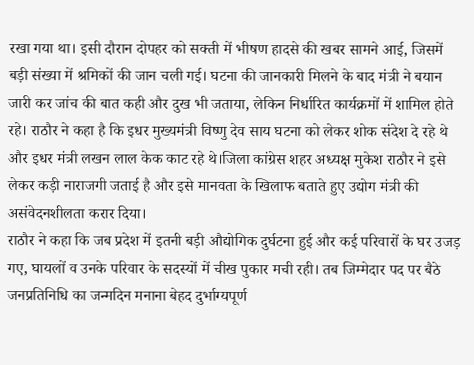रखा गया था। इसी दौरान दोपहर को सक्ती में भीषण हादसे की खबर सामने आई, जिसमें बड़ी संख्या में श्रमिकों की जान चली गई। घटना की जानकारी मिलने के बाद मंत्री ने बयान जारी कर जांच की बात कही और दुख भी जताया, लेकिन निर्धारित कार्यक्रमों में शामिल होते रहे। राठौर ने कहा है कि इधर मुख्यमंत्री विष्णु देव साय घटना को लेकर शोक संदेश दे रहे थे और इधर मंत्री लखन लाल केक काट रहे थे।जिला कांग्रेस शहर अध्यक्ष मुकेश राठौर ने इसे लेकर कड़ी नाराजगी जताई है और इसे मानवता के खिलाफ बताते हुए उद्योग मंत्री की असंवेदनशीलता करार दिया।
राठौर ने कहा कि जब प्रदेश में इतनी बड़ी औद्योगिक दुर्घटना हुई और कई परिवारों के घर उजड़ गए, घायलों व उनके परिवार के सदस्यों में चीख पुकार मची रही। तब जिम्मेदार पद पर बैठे जनप्रतिनिधि का जन्मदिन मनाना बेहद दुर्भाग्यपूर्ण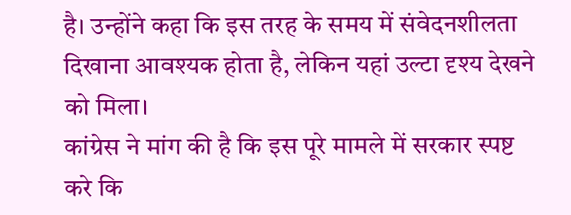है। उन्होंने कहा कि इस तरह के समय में संवेदनशीलता दिखाना आवश्यक होता है, लेकिन यहां उल्टा दृश्य देखने को मिला।
कांग्रेस ने मांग की है कि इस पूरे मामले में सरकार स्पष्ट करे कि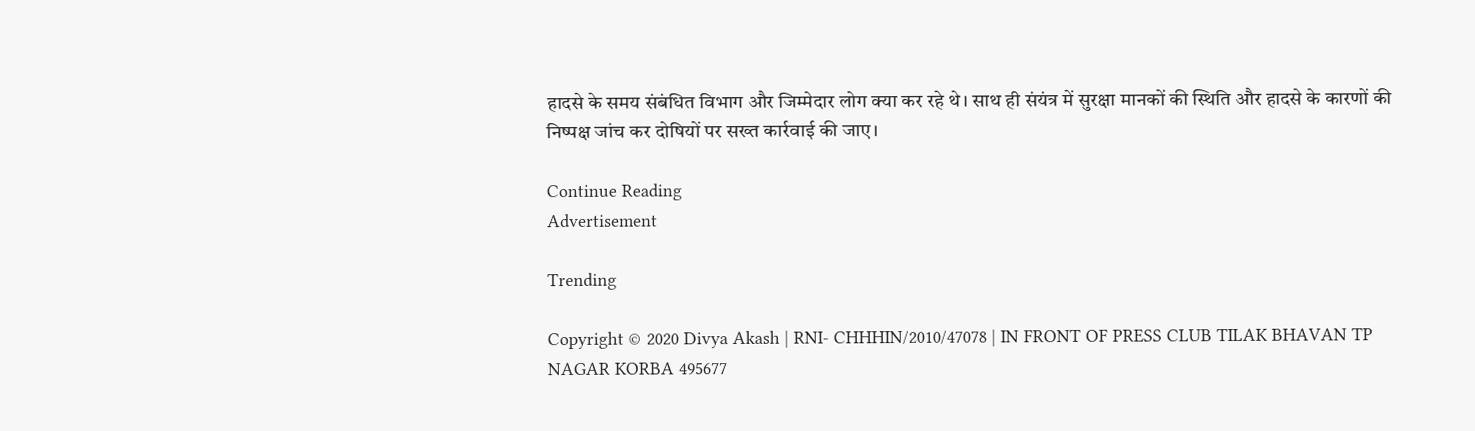हादसे के समय संबंधित विभाग और जिम्मेदार लोग क्या कर रहे थे। साथ ही संयंत्र में सुरक्षा मानकों की स्थिति और हादसे के कारणों की निष्पक्ष जांच कर दोषियों पर सख्त कार्रवाई की जाए।

Continue Reading
Advertisement

Trending

Copyright © 2020 Divya Akash | RNI- CHHHIN/2010/47078 | IN FRONT OF PRESS CLUB TILAK BHAVAN TP NAGAR KORBA 495677